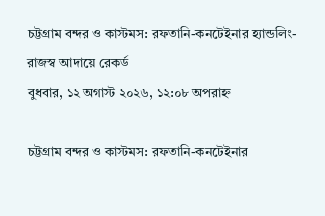চট্টগ্রাম বন্দর ও কাস্টমস: রফতানি-কনটেইনার হ্যান্ডলিং-রাজস্ব আদায়ে রেকর্ড
বুধবার, ১২ অগাস্ট ২০২৬, ১২:০৮ অপরাহ্ন

চট্টগ্রাম বন্দর ও কাস্টমস: রফতানি-কনটেইনার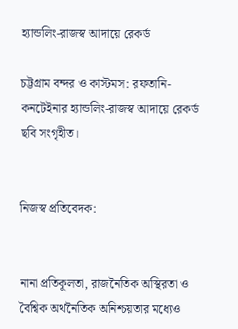হ্যান্ডলিং-রাজস্ব আদায়ে রেকর্ড

চট্টগ্রাম বন্দর ও কাস্টমস: রফতানি-কনটেইনার হ্যান্ডলিং-রাজস্ব আদায়ে রেকর্ড
ছবি সংগৃহীত।


নিজস্ব প্রতিবেদক:


নানা প্রতিকূলতা, রাজনৈতিক অস্থিরতা ও বৈশ্বিক অর্থনৈতিক অনিশ্চয়তার মধ্যেও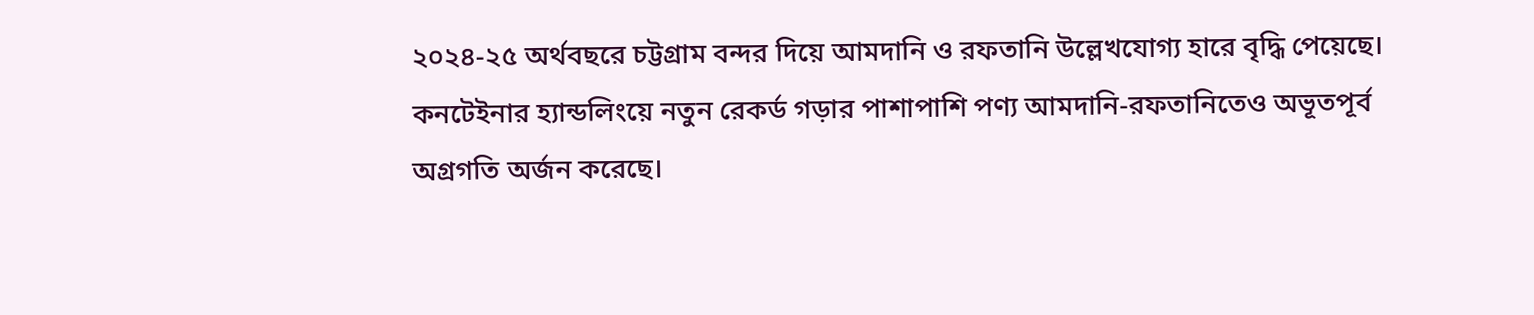২০২৪-২৫ অর্থবছরে চট্টগ্রাম বন্দর দিয়ে আমদানি ও রফতানি উল্লেখযোগ্য হারে বৃদ্ধি পেয়েছে। কনটেইনার হ্যান্ডলিংয়ে নতুন রেকর্ড গড়ার পাশাপাশি পণ্য আমদানি-রফতানিতেও অভূতপূর্ব অগ্রগতি অর্জন করেছে।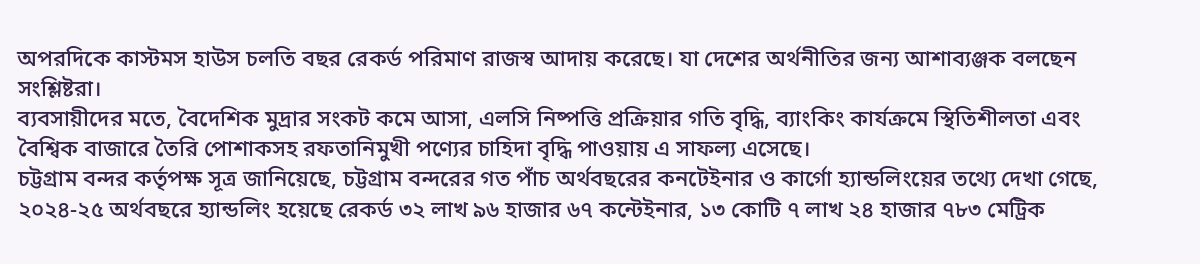অপরদিকে কাস্টমস হাউস চলতি বছর রেকর্ড পরিমাণ রাজস্ব আদায় করেছে। যা দেশের অর্থনীতির জন্য আশাব্যঞ্জক বলছেন সংশ্লিষ্টরা।
ব্যবসায়ীদের মতে, বৈদেশিক মুদ্রার সংকট কমে আসা, এলসি নিষ্পত্তি প্রক্রিয়ার গতি বৃদ্ধি, ব্যাংকিং কার্যক্রমে স্থিতিশীলতা এবং বৈশ্বিক বাজারে তৈরি পোশাকসহ রফতানিমুখী পণ্যের চাহিদা বৃদ্ধি পাওয়ায় এ সাফল্য এসেছে।
চট্টগ্রাম বন্দর কর্তৃপক্ষ সূত্র জানিয়েছে, চট্টগ্রাম বন্দরের গত পাঁচ অর্থবছরের কনটেইনার ও কার্গো হ্যান্ডলিংয়ের তথ্যে দেখা গেছে, ২০২৪-২৫ অর্থবছরে হ্যান্ডলিং হয়েছে রেকর্ড ৩২ লাখ ৯৬ হাজার ৬৭ কন্টেইনার, ১৩ কোটি ৭ লাখ ২৪ হাজার ৭৮৩ মেট্রিক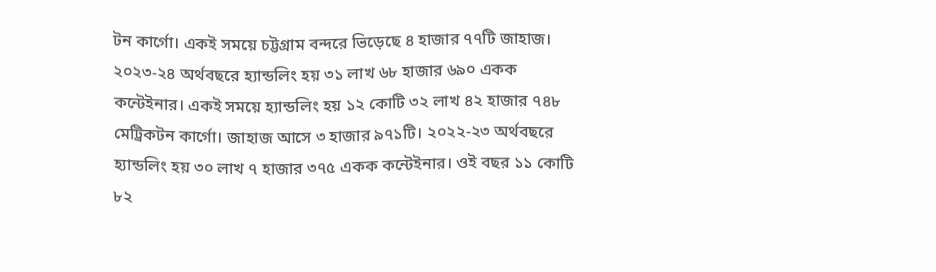টন কার্গো। একই সময়ে চট্টগ্রাম বন্দরে ভিড়েছে ৪ হাজার ৭৭টি জাহাজ। ২০২৩-২৪ অর্থবছরে হ্যান্ডলিং হয় ৩১ লাখ ৬৮ হাজার ৬৯০ একক কন্টেইনার। একই সময়ে হ্যান্ডলিং হয় ১২ কোটি ৩২ লাখ ৪২ হাজার ৭৪৮ মেট্রিকটন কার্গো। জাহাজ আসে ৩ হাজার ৯৭১টি। ২০২২-২৩ অর্থবছরে হ্যান্ডলিং হয় ৩০ লাখ ৭ হাজার ৩৭৫ একক কন্টেইনার। ওই বছর ১১ কোটি ৮২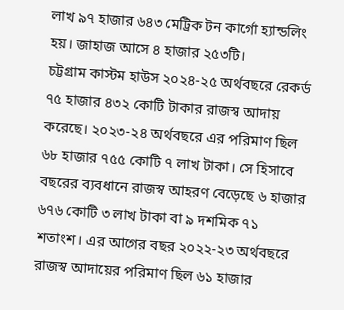লাখ ৯৭ হাজার ৬৪৩ মেট্রিক টন কার্গো হ্যান্ডলিং হয়। জাহাজ আসে ৪ হাজার ২৫৩টি।
চট্টগ্রাম কাস্টম হাউস ২০২৪-২৫ অর্থবছরে রেকর্ড ৭৫ হাজার ৪৩২ কোটি টাকার রাজস্ব আদায় করেছে। ২০২৩-২৪ অর্থবছরে এর পরিমাণ ছিল ৬৮ হাজার ৭৫৫ কোটি ৭ লাখ টাকা। সে হিসাবে বছরের ব্যবধানে রাজস্ব আহরণ বেড়েছে ৬ হাজার ৬৭৬ কোটি ৩ লাখ টাকা বা ৯ দশমিক ৭১ শতাংশ। এর আগের বছর ২০২২-২৩ অর্থবছরে রাজস্ব আদায়ের পরিমাণ ছিল ৬১ হাজার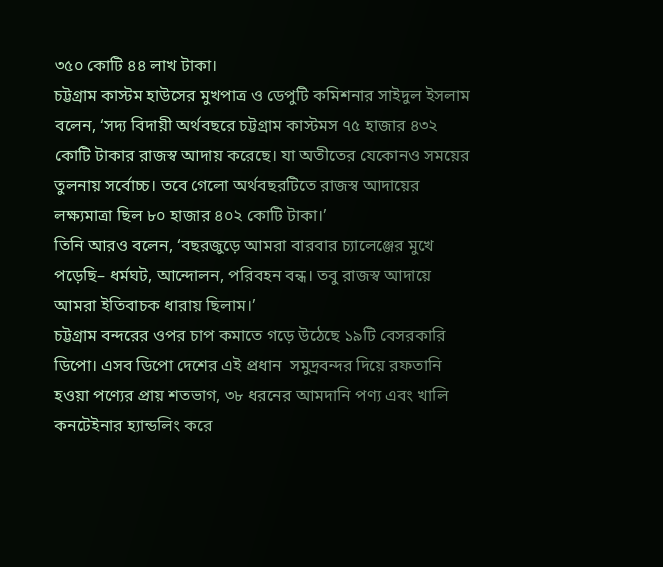৩৫০ কোটি ৪৪ লাখ টাকা।
চট্টগ্রাম কাস্টম হাউসের মুখপাত্র ও ডেপুটি কমিশনার সাইদুল ইসলাম বলেন, ‘সদ্য বিদায়ী অর্থবছরে চট্টগ্রাম কাস্টমস ৭৫ হাজার ৪৩২ কোটি টাকার রাজস্ব আদায় করেছে। যা অতীতের যেকোনও সময়ের তুলনায় সর্বোচ্চ। তবে গেলো অর্থবছরটিতে রাজস্ব আদায়ের লক্ষ্যমাত্রা ছিল ৮০ হাজার ৪০২ কোটি টাকা।’
তিনি আরও বলেন, ‘বছরজুড়ে আমরা বারবার চ্যালেঞ্জের মুখে পড়েছি– ধর্মঘট, আন্দোলন, পরিবহন বন্ধ। তবু রাজস্ব আদায়ে আমরা ইতিবাচক ধারায় ছিলাম।’
চট্টগ্রাম বন্দরের ওপর চাপ কমাতে গড়ে উঠেছে ১৯টি বেসরকারি ডিপো। এসব ডিপো দেশের এই প্রধান  সমুদ্রবন্দর দিয়ে রফতানি হওয়া পণ্যের প্রায় শতভাগ, ৩৮ ধরনের আমদানি পণ্য এবং খালি কনটেইনার হ্যান্ডলিং করে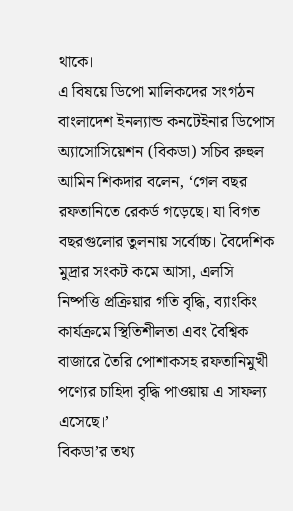থাকে।
এ বিষয়ে ডিপো মালিকদের সংগঠন বাংলাদেশ ইনল্যান্ড কনটেইনার ডিপোস অ্যাসোসিয়েশন (বিকডা) সচিব রুহুল আমিন শিকদার বলেন, ‘গেল বছর রফতানিতে রেকর্ড গড়েছে। যা বিগত বছরগুলোর তুলনায় সর্বোচ্চ। বৈদেশিক মুদ্রার সংকট কমে আসা, এলসি নিষ্পত্তি প্রক্রিয়ার গতি বৃদ্ধি, ব্যাংকিং কার্যক্রমে স্থিতিশীলতা এবং বৈশ্বিক বাজারে তৈরি পোশাকসহ রফতানিমুখী পণ্যের চাহিদা বৃদ্ধি পাওয়ায় এ সাফল্য এসেছে।’
বিকডা’র তথ্য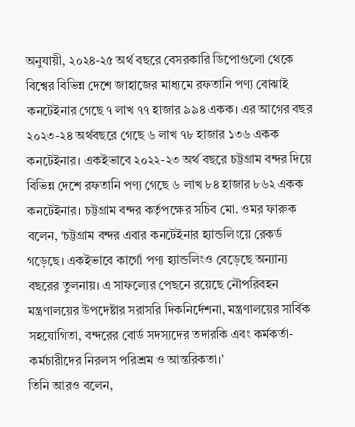অনুযায়ী, ২০২৪-২৫ অর্থ বছরে বেসরকারি ডিপোগুলো থেকে বিশ্বের বিভিন্ন দেশে জাহাজের মাধ্যমে রফতানি পণ্য বোঝাই কনটেইনার গেছে ৭ লাখ ৭৭ হাজার ৯৯৪ একক। এর আগের বছর ২০২৩-২৪ অর্থবছরে গেছে ৬ লাখ ৭৮ হাজার ১৩৬ একক কনটেইনার। একইভাবে ২০২২-২৩ অর্থ বছরে চট্টগ্রাম বন্দর দিয়ে বিভিন্ন দেশে রফতানি পণ্য গেছে ৬ লাখ ৮৪ হাজার ৮৬২ একক কনটেইনার। চট্টগ্রাম বন্দর কর্তৃপক্ষের সচিব মো. ওমর ফারুক বলেন, ‘চট্টগ্রাম বন্দর এবার কনটেইনার হ্যান্ডলিংয়ে রেকর্ড গড়েছে। একইভাবে কার্গো পণ্য হ্যান্ডলিংও বেড়েছে অন্যান্য বছরের তুলনায়। এ সাফল্যের পেছনে রয়েছে নৌপরিবহন মন্ত্রণালয়ের উপদেষ্টার সরাসরি দিকনির্দেশনা, মন্ত্রণালয়ের সার্বিক সহযোগিতা, বন্দরের বোর্ড সদস্যদের তদারকি এবং কর্মকর্তা-কর্মচারীদের নিরলস পরিশ্রম ও আন্তরিকতা।’
তিনি আরও বলেন,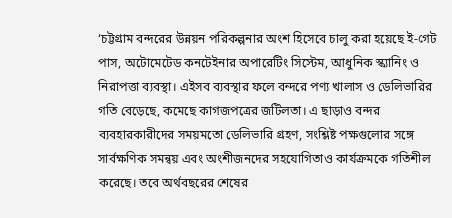‘চট্টগ্রাম বন্দরের উন্নয়ন পরিকল্পনার অংশ হিসেবে চালু করা হয়েছে ই-গেট পাস, অটোমেটেড কনটেইনার অপারেটিং সিস্টেম, আধুনিক স্ক্যানিং ও নিরাপত্তা ব্যবস্থা। এইসব ব্যবস্থার ফলে বন্দরে পণ্য খালাস ও ডেলিভারির গতি বেড়েছে, কমেছে কাগজপত্রের জটিলতা। এ ছাড়াও বন্দর ব্যবহারকারীদের সময়মতো ডেলিভারি গ্রহণ, সংশ্লিষ্ট পক্ষগুলোর সঙ্গে সার্বক্ষণিক সমন্বয় এবং অংশীজনদের সহযোগিতাও কার্যক্রমকে গতিশীল করেছে। তবে অর্থবছরের শেষের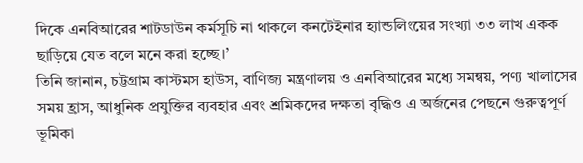দিকে এনবিআরের শাটডাউন কর্মসূচি না থাকলে কনটেইনার হ্যান্ডলিংয়ের সংখ্যা ৩৩ লাখ একক ছাড়িয়ে যেত বলে মনে করা হচ্ছে।’
তিনি জানান, চট্টগ্রাম কাস্টমস হাউস, বাণিজ্য মন্ত্রণালয় ও এনবিআরের মধ্যে সমন্বয়, পণ্য খালাসের সময় হ্রাস, আধুনিক প্রযুক্তির ব্যবহার এবং শ্রমিকদের দক্ষতা বৃদ্ধিও এ অর্জনের পেছনে গুরুত্বপূর্ণ ভূমিকা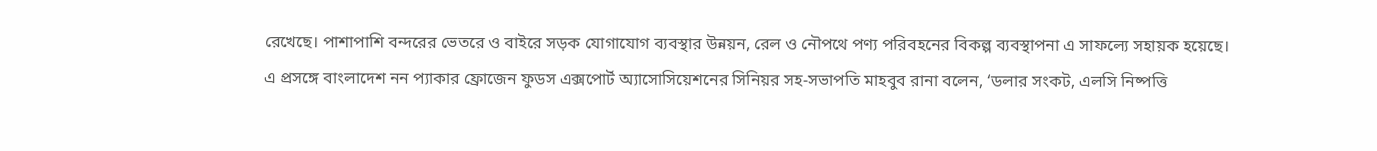রেখেছে। পাশাপাশি বন্দরের ভেতরে ও বাইরে সড়ক যোগাযোগ ব্যবস্থার উন্নয়ন, রেল ও নৌপথে পণ্য পরিবহনের বিকল্প ব্যবস্থাপনা এ সাফল্যে সহায়ক হয়েছে।
এ প্রসঙ্গে বাংলাদেশ নন প্যাকার ফ্রোজেন ফুডস এক্সপোর্ট অ্যাসোসিয়েশনের সিনিয়র সহ-সভাপতি মাহবুব রানা বলেন, ‘ডলার সংকট, এলসি নিষ্পত্তি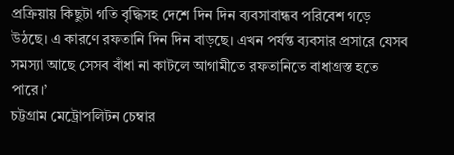প্রক্রিয়ায় কিছুটা গতি বৃদ্ধিসহ দেশে দিন দিন ব্যবসাবান্ধব পরিবেশ গড়ে উঠছে। এ কারণে রফতানি দিন দিন বাড়ছে। এখন পর্যন্ত ব্যবসার প্রসারে যেসব সমস্যা আছে সেসব বাঁধা না কাটলে আগামীতে রফতানিতে বাধাগ্রস্ত হতে পারে।’
চট্টগ্রাম মেট্রোপলিটন চেম্বার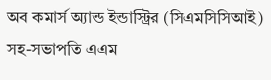অব কমার্স অ্যান্ড ইন্ডাস্ট্রির (সিএমসিসিআই) সহ-সভাপতি এএম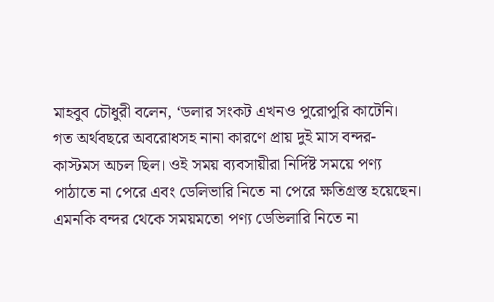মাহবুব চৌধুরী বলেন, ‘ডলার সংকট এখনও পুরোপুরি কাটেনি। গত অর্থবছরে অবরোধসহ নানা কারণে প্রায় দুই মাস বন্দর-কাস্টমস অচল ছিল। ওই সময় ব্যবসায়ীরা নির্দিষ্ট সময়ে পণ্য পাঠাতে না পেরে এবং ডেলিভারি নিতে না পেরে ক্ষতিগ্রস্ত হয়েছেন। এমনকি বন্দর থেকে সময়মতো পণ্য ডেভিলারি নিতে না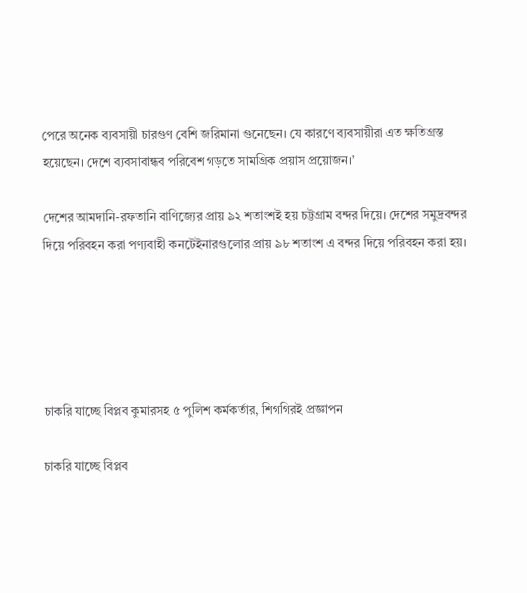পেরে অনেক ব্যবসায়ী চারগুণ বেশি জরিমানা গুনেছেন। যে কারণে ব্যবসায়ীরা এত ক্ষতিগ্রস্ত হয়েছেন। দেশে ব্যবসাবান্ধব পরিবেশ গড়তে সামগ্রিক প্রয়াস প্রয়োজন।’

দেশের আমদানি-রফতানি বাণিজ্যের প্রায় ৯২ শতাংশই হয় চট্টগ্রাম বন্দর দিয়ে। দেশের সমুদ্রবন্দর দিয়ে পরিবহন করা পণ্যবাহী কনটেইনারগুলোর প্রায় ৯৮ শতাংশ এ বন্দর দিয়ে পরিবহন করা হয়।





চাকরি যাচ্ছে বিপ্লব কুমারসহ ৫ পুলিশ কর্মকর্তার, শিগগিরই প্রজ্ঞাপন

চাকরি যাচ্ছে বিপ্লব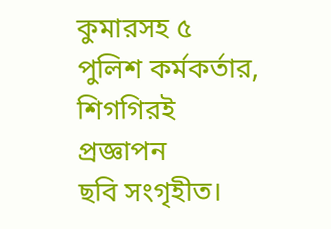কুমারসহ ৫ পুলিশ কর্মকর্তার, শিগগিরই প্রজ্ঞাপন
ছবি সংগৃহীত।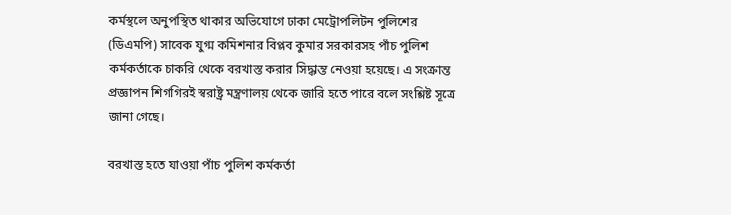কর্মস্থলে অনুপস্থিত থাকার অভিযোগে ঢাকা মেট্রোপলিটন পুলিশের (ডিএমপি) সাবেক যুগ্ম কমিশনার বিপ্লব কুমার সরকারসহ পাঁচ পুলিশ কর্মকর্তাকে চাকরি থেকে বরখাস্ত করার সিদ্ধান্ত নেওয়া হয়েছে। এ সংক্রান্ত প্রজ্ঞাপন শিগগিরই স্বরাষ্ট্র মন্ত্রণালয় থেকে জারি হতে পারে বলে সংশ্লিষ্ট সূত্রে জানা গেছে।

বরখাস্ত হতে যাওয়া পাঁচ পুলিশ কর্মকর্তা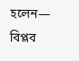হলেন— বিপ্লব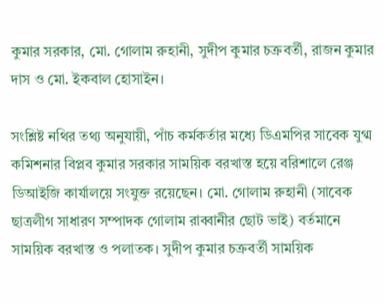কুমার সরকার, মো. গোলাম রুহানী, সুদীপ কুমার চক্রবর্তী, রাজন কুমার দাস ও মো. ইকবাল হোসাইন।

সংশ্লিষ্ট নথির তথ্য অনুযায়ী, পাঁচ কর্মকর্তার মধ্যে ডিএমপির সাবেক যুগ্ম কমিশনার বিপ্লব কুমার সরকার সাময়িক বরখাস্ত হয়ে বরিশালে রেঞ্জ ডিআইজি কার্যালয়ে সংযুক্ত রয়েছেন। মো. গোলাম রুহানী (সাবেক ছাত্রলীগ সাধারণ সম্পাদক গোলাম রাব্বানীর ছোট ভাই) বর্তমানে সাময়িক বরখাস্ত ও পলাতক। সুদীপ কুমার চক্রবর্তী সাময়িক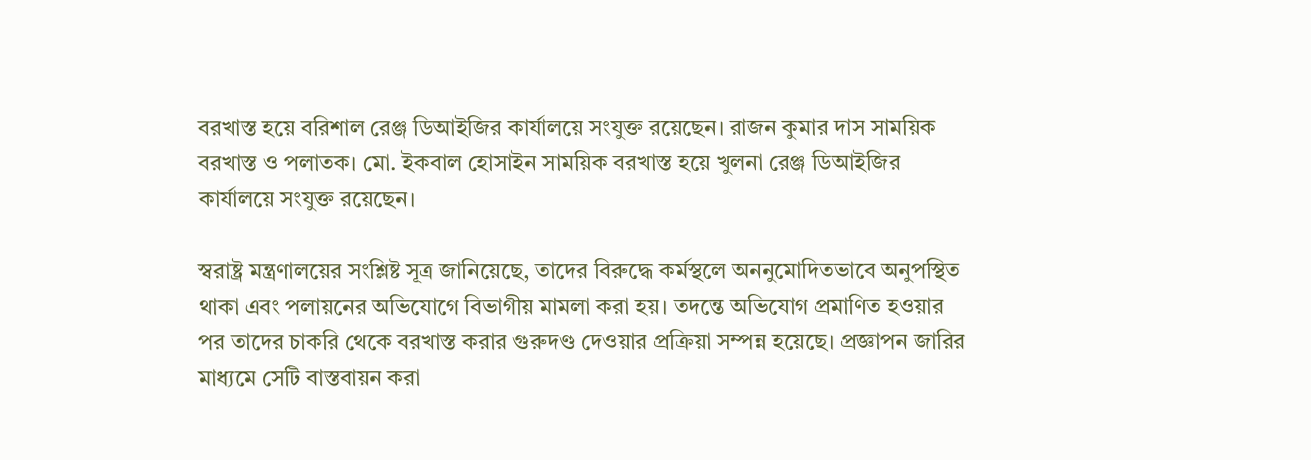বরখাস্ত হয়ে বরিশাল রেঞ্জ ডিআইজির কার্যালয়ে সংযুক্ত রয়েছেন। রাজন কুমার দাস সাময়িক বরখাস্ত ও পলাতক। মো. ইকবাল হোসাইন সাময়িক বরখাস্ত হয়ে খুলনা রেঞ্জ ডিআইজির কার্যালয়ে সংযুক্ত রয়েছেন।

স্বরাষ্ট্র মন্ত্রণালয়ের সংশ্লিষ্ট সূত্র জানিয়েছে, তাদের বিরুদ্ধে কর্মস্থলে অননুমোদিতভাবে অনুপস্থিত থাকা এবং পলায়নের অভিযোগে বিভাগীয় মামলা করা হয়। তদন্তে অভিযোগ প্রমাণিত হওয়ার পর তাদের চাকরি থেকে বরখাস্ত করার গুরুদণ্ড দেওয়ার প্রক্রিয়া সম্পন্ন হয়েছে। প্রজ্ঞাপন জারির মাধ্যমে সেটি বাস্তবায়ন করা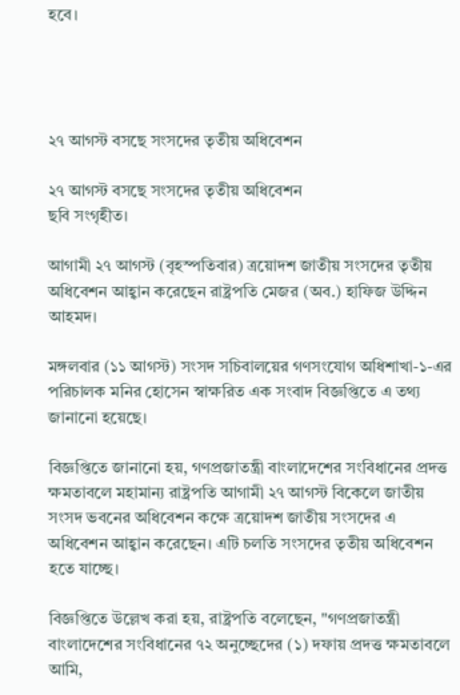হবে।




২৭ আগস্ট বসছে সংসদের তৃতীয় অধিবেশন

২৭ আগস্ট বসছে সংসদের তৃতীয় অধিবেশন
ছবি সংগৃহীত।

আগামী ২৭ আগস্ট (বৃহস্পতিবার) ত্রয়োদশ জাতীয় সংসদের তৃতীয় অধিবেশন আহ্বান করেছেন রাষ্ট্রপতি মেজর (অব.) হাফিজ উদ্দিন আহমদ।

মঙ্গলবার (১১ আগস্ট) সংসদ সচিবালয়ের গণসংযোগ অধিশাখা-১-এর পরিচালক মনির হোসেন স্বাক্ষরিত এক সংবাদ বিজ্ঞপ্তিতে এ তথ্য জানানো হয়েছে।

বিজ্ঞপ্তিতে জানানো হয়, গণপ্রজাতন্ত্রী বাংলাদেশের সংবিধানের প্রদত্ত ক্ষমতাবলে মহামান্য রাষ্ট্রপতি আগামী ২৭ আগস্ট বিকেলে জাতীয় সংসদ ভবনের অধিবেশন কক্ষে ত্রয়োদশ জাতীয় সংসদের এ অধিবেশন আহ্বান করেছেন। এটি চলতি সংসদের তৃতীয় অধিবেশন হতে যাচ্ছে।

বিজ্ঞপ্তিতে উল্লেখ করা হয়, রাষ্ট্রপতি বলেছেন, "গণপ্রজাতন্ত্রী বাংলাদেশের সংবিধানের ৭২ অনুচ্ছেদের (১) দফায় প্রদত্ত ক্ষমতাবলে আমি,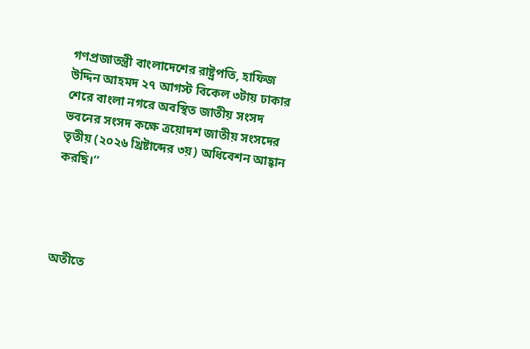গণপ্রজাতন্ত্রী বাংলাদেশের রাষ্ট্রপতি, হাফিজ উদ্দিন আহমদ ২৭ আগস্ট বিকেল ৩টায় ঢাকার শেরে বাংলা নগরে অবস্থিত জাতীয় সংসদ ভবনের সংসদ কক্ষে ত্রয়োদশ জাতীয় সংসদের তৃতীয় (২০২৬ খ্রিষ্টাব্দের ৩য়) অধিবেশন আহ্বান করছি।’’




অতীতে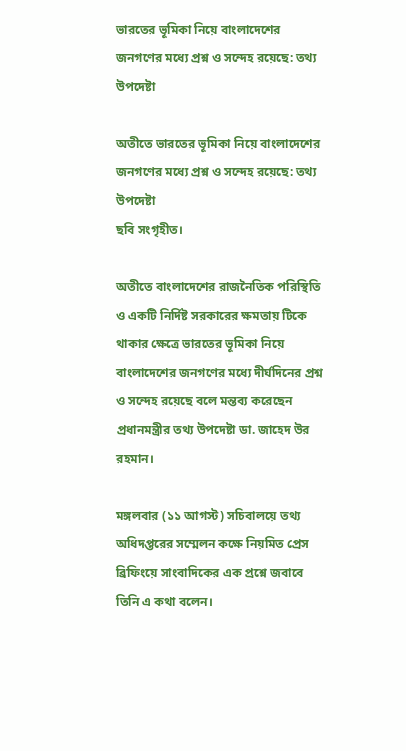ভারতের ভূমিকা নিয়ে বাংলাদেশের জনগণের মধ্যে প্রশ্ন ও সন্দেহ রয়েছে: তথ্য উপদেষ্টা

অতীতে ভারতের ভূমিকা নিয়ে বাংলাদেশের জনগণের মধ্যে প্রশ্ন ও সন্দেহ রয়েছে: তথ্য উপদেষ্টা
ছবি সংগৃহীত।

অতীতে বাংলাদেশের রাজনৈতিক পরিস্থিতি ও একটি নির্দিষ্ট সরকারের ক্ষমতায় টিকে থাকার ক্ষেত্রে ভারতের ভূমিকা নিয়ে বাংলাদেশের জনগণের মধ্যে দীর্ঘদিনের প্রশ্ন ও সন্দেহ রয়েছে বলে মন্তব্য করেছেন প্রধানমন্ত্রীর তথ্য উপদেষ্টা ডা. জাহেদ উর রহমান।

মঙ্গলবার (১১ আগস্ট) সচিবালয়ে তথ্য অধিদপ্তরের সম্মেলন কক্ষে নিয়মিত প্রেস ব্রিফিংয়ে সাংবাদিকের এক প্রশ্নে জবাবে তিনি এ কথা বলেন।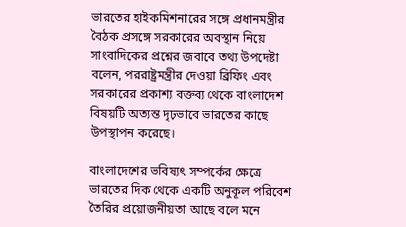ভারতের হাইকমিশনারের সঙ্গে প্রধানমন্ত্রীর বৈঠক প্রসঙ্গে সরকারের অবস্থান নিয়ে সাংবাদিকের প্রশ্নের জবাবে তথ্য উপদেষ্টা বলেন, পররাষ্ট্রমন্ত্রীর দেওয়া ব্রিফিং এবং সরকারের প্রকাশ্য বক্তব্য থেকে বাংলাদেশ বিষয়টি অত্যন্ত দৃঢ়ভাবে ভারতের কাছে উপস্থাপন করেছে।

বাংলাদেশের ভবিষ্যৎ সম্পর্কের ক্ষেত্রে ভারতের দিক থেকে একটি অনুকূল পরিবেশ তৈরির প্রয়োজনীয়তা আছে বলে মনে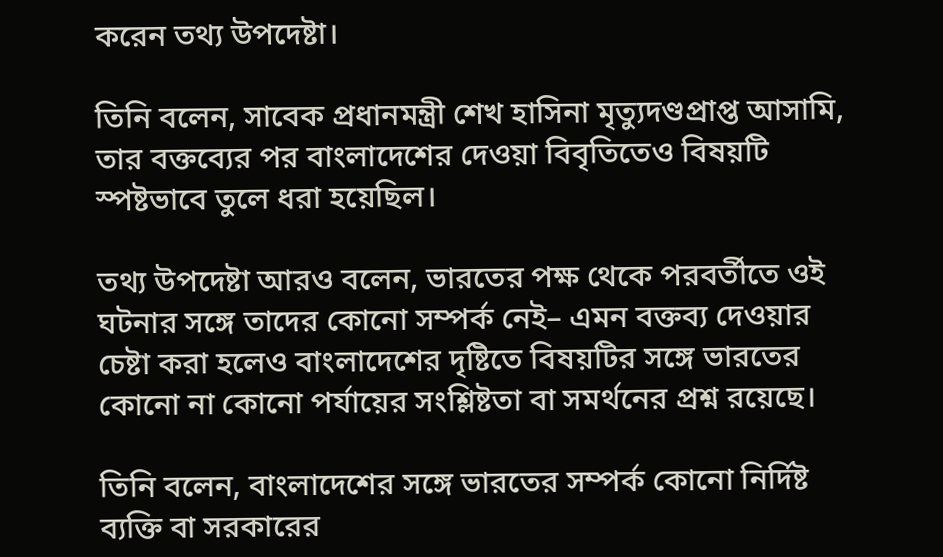করেন তথ্য উপদেষ্টা।

তিনি বলেন, সাবেক প্রধানমন্ত্রী শেখ হাসিনা মৃত্যুদণ্ডপ্রাপ্ত আসামি, তার বক্তব্যের পর বাংলাদেশের দেওয়া বিবৃতিতেও বিষয়টি স্পষ্টভাবে তুলে ধরা হয়েছিল।

তথ্য উপদেষ্টা আরও বলেন, ভারতের পক্ষ থেকে পরবর্তীতে ওই ঘটনার সঙ্গে তাদের কোনো সম্পর্ক নেই– এমন বক্তব্য দেওয়ার চেষ্টা করা হলেও বাংলাদেশের দৃষ্টিতে বিষয়টির সঙ্গে ভারতের কোনো না কোনো পর্যায়ের সংশ্লিষ্টতা বা সমর্থনের প্রশ্ন রয়েছে।

তিনি বলেন, বাংলাদেশের সঙ্গে ভারতের সম্পর্ক কোনো নির্দিষ্ট ব্যক্তি বা সরকারের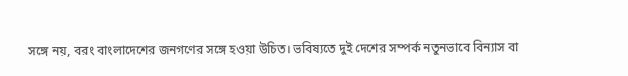সঙ্গে নয়, বরং বাংলাদেশের জনগণের সঙ্গে হওয়া উচিত। ভবিষ্যতে দুই দেশের সম্পর্ক নতুনভাবে বিন্যাস বা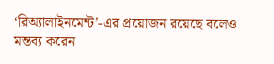‘রিঅ্যালাইনমেন্ট’-এর প্রয়োজন রয়েছে বলেও মন্তব্য করেন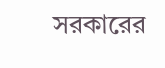সরকারের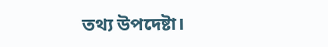তথ্য উপদেষ্টা।